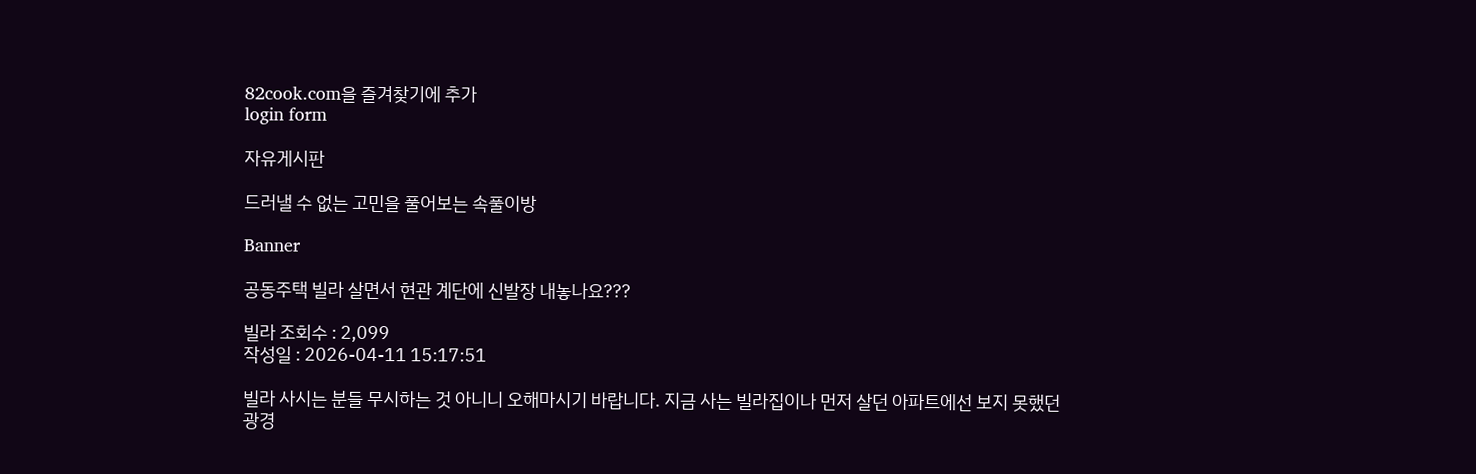82cook.com을 즐겨찾기에 추가
login form

자유게시판

드러낼 수 없는 고민을 풀어보는 속풀이방

Banner

공동주택 빌라 살면서 현관 계단에 신발장 내놓나요???

빌라 조회수 : 2,099
작성일 : 2026-04-11 15:17:51

빌라 사시는 분들 무시하는 것 아니니 오해마시기 바랍니다. 지금 사는 빌라집이나 먼저 살던 아파트에선 보지 못했던 광경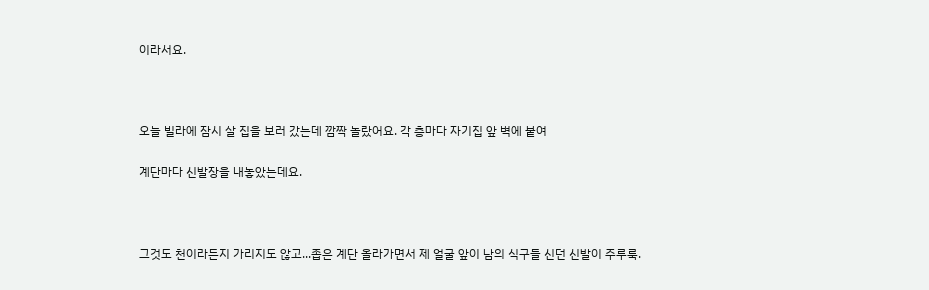이라서요.



오늘 빌라에 잠시 살 집을 보러 갔는데 깜짝 놀랐어요. 각 층마다 자기집 앞 벽에 붙여

계단마다 신발장을 내놓았는데요.



그것도 천이라든지 가리지도 않고...좁은 계단 올라가면서 제 얼굴 앞이 남의 식구들 신던 신발이 주루룩.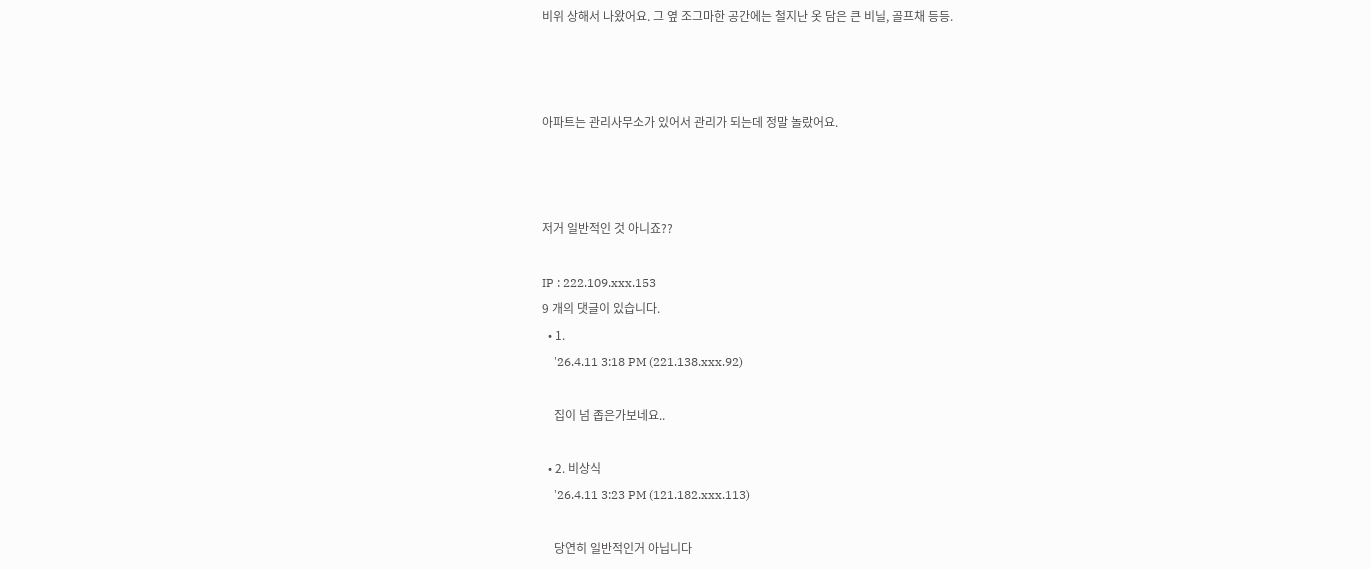비위 상해서 나왔어요. 그 옆 조그마한 공간에는 철지난 옷 담은 큰 비닐, 골프채 등등.



아파트는 관리사무소가 있어서 관리가 되는데 정말 놀랐어요.



저거 일반적인 것 아니죠??

IP : 222.109.xxx.153
9 개의 댓글이 있습니다.
  • 1.
    '26.4.11 3:18 PM (221.138.xxx.92)

    집이 넘 좁은가보네요..

  • 2. 비상식
    '26.4.11 3:23 PM (121.182.xxx.113)

    당연히 일반적인거 아닙니다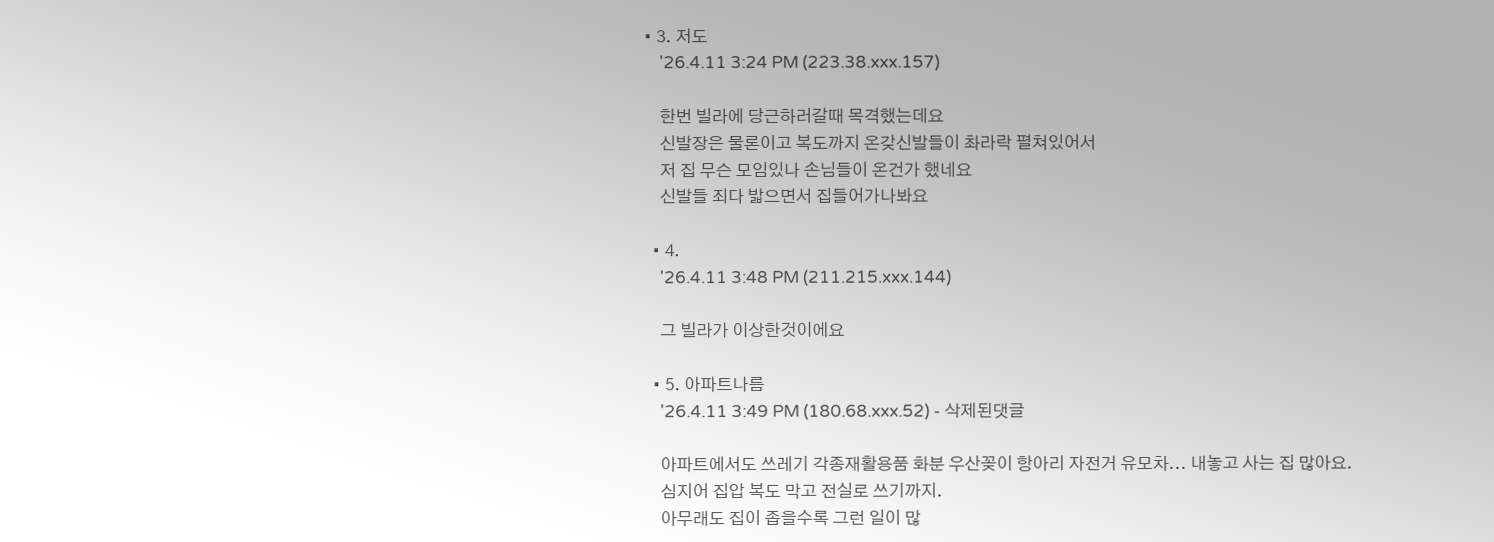• 3. 저도
    '26.4.11 3:24 PM (223.38.xxx.157)

    한번 빌라에 당근하러갈때 목격했는데요
    신발장은 물론이고 복도까지 온갖신발들이 촤라락 펼쳐있어서
    저 집 무슨 모임있나 손님들이 온건가 했네요
    신발들 죄다 밟으면서 집들어가나봐요

  • 4.
    '26.4.11 3:48 PM (211.215.xxx.144)

    그 빌라가 이상한것이에요

  • 5. 아파트나름
    '26.4.11 3:49 PM (180.68.xxx.52) - 삭제된댓글

    아파트에서도 쓰레기 각종재활용품 화분 우산꽂이 항아리 자전거 유모차... 내놓고 사는 집 많아요.
    심지어 집압 복도 막고 전실로 쓰기까지.
    아무래도 집이 좁을수록 그런 일이 많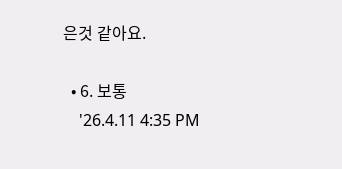은것 같아요.

  • 6. 보통
    '26.4.11 4:35 PM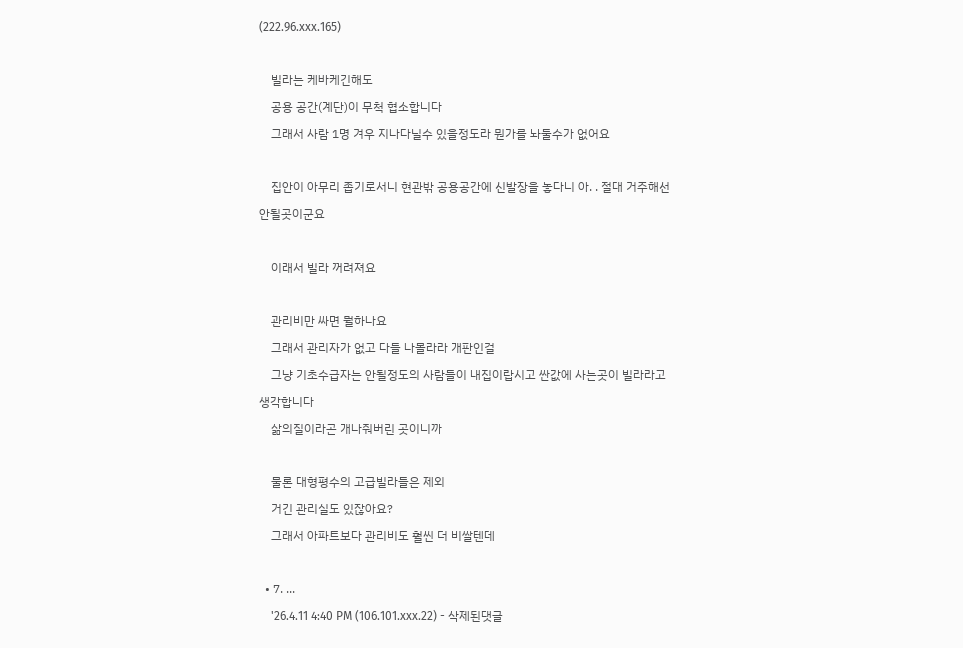(222.96.xxx.165)

    빌라는 케바케긴해도
    공용 공간(계단)이 무척 협소합니다
    그래서 사람 1명 겨우 지나다닐수 있을정도라 뭔가를 놔둘수가 없어요

    집안이 아무리 좁기로서니 현관밖 공용공간에 신발장을 놓다니 아. . 절대 거주해선 안될곳이군요

    이래서 빌라 꺼려져요

    관리비만 싸면 뭘하나요
    그래서 관리자가 없고 다들 나몰라라 개판인걸
    그냥 기초수급자는 안될정도의 사람들이 내집이랍시고 싼값에 사는곳이 빌라라고 생각합니다
    삶의질이라곤 개나줘버린 곳이니까

    물론 대형평수의 고급빌라들은 제외
    거긴 관리실도 있잖아요?
    그래서 아파트보다 관리비도 훨씬 더 비쌀텐데

  • 7. ...
    '26.4.11 4:40 PM (106.101.xxx.22) - 삭제된댓글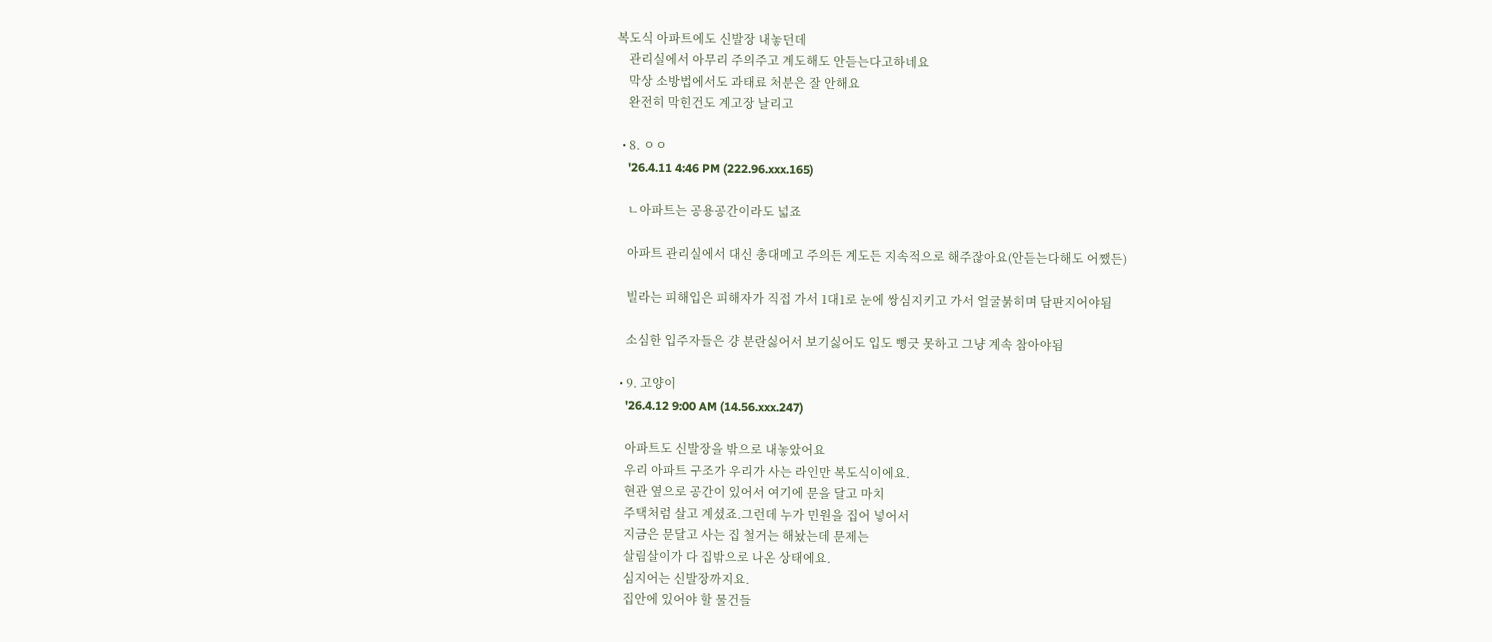복도식 아파트에도 신발장 내놓던데
    관리실에서 아무리 주의주고 계도해도 안듣는다고하네요
    막상 소방법에서도 과태료 처분은 잘 안해요
    완전히 막힌건도 계고장 날리고

  • 8. ㅇㅇ
    '26.4.11 4:46 PM (222.96.xxx.165)

    ㄴ아파트는 공용공간이라도 넓죠

    아파트 관리실에서 대신 총대메고 주의든 계도든 지속적으로 해주잖아요(안듣는다해도 어쨌든)

    빌라는 피해입은 피해자가 직접 가서 1대1로 눈에 쌍심지키고 가서 얼굴붉히며 담판지어야됨

    소심한 입주자들은 걍 분란싫어서 보기싫어도 입도 뻥긋 못하고 그냥 계속 참아야됨

  • 9. 고양이
    '26.4.12 9:00 AM (14.56.xxx.247)

    아파트도 신발장을 밖으로 내놓았어요
    우리 아파트 구조가 우리가 사는 라인만 복도식이에요.
    현관 옆으로 공간이 있어서 여기에 문을 달고 마치
    주택처럼 살고 계셨죠.그런데 누가 민원을 집어 넣어서
    지금은 문달고 사는 집 철거는 해놨는데 문제는
    살림살이가 다 집밖으로 나온 상태에요.
    심지어는 신발장까지요.
    집안에 있어야 할 물건들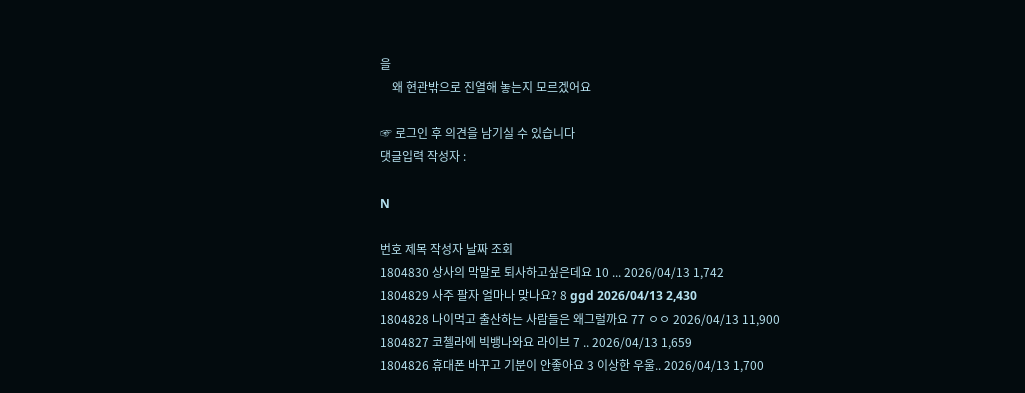을
    왜 현관밖으로 진열해 놓는지 모르겠어요

☞ 로그인 후 의견을 남기실 수 있습니다
댓글입력 작성자 :

N

번호 제목 작성자 날짜 조회
1804830 상사의 막말로 퇴사하고싶은데요 10 ... 2026/04/13 1,742
1804829 사주 팔자 얼마나 맞나요? 8 ggd 2026/04/13 2,430
1804828 나이먹고 출산하는 사람들은 왜그럴까요 77 ㅇㅇ 2026/04/13 11,900
1804827 코첼라에 빅뱅나와요 라이브 7 .. 2026/04/13 1,659
1804826 휴대폰 바꾸고 기분이 안좋아요 3 이상한 우울.. 2026/04/13 1,700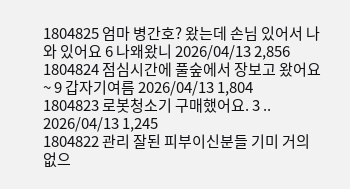1804825 엄마 병간호? 왔는데 손님 있어서 나와 있어요 6 나왜왔니 2026/04/13 2,856
1804824 점심시간에 풀숲에서 장보고 왔어요~ 9 갑자기여름 2026/04/13 1,804
1804823 로봇청소기 구매했어요. 3 .. 2026/04/13 1,245
1804822 관리 잘된 피부이신분들 기미 거의 없으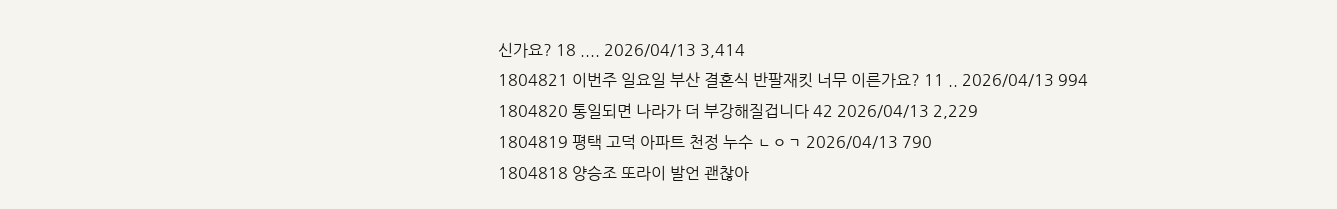신가요? 18 .... 2026/04/13 3,414
1804821 이번주 일요일 부산 결혼식 반팔재킷 너무 이른가요? 11 .. 2026/04/13 994
1804820 통일되면 나라가 더 부강해질겁니다 42 2026/04/13 2,229
1804819 평택 고덕 아파트 천정 누수 ㄴㅇㄱ 2026/04/13 790
1804818 양승조 또라이 발언 괜찮아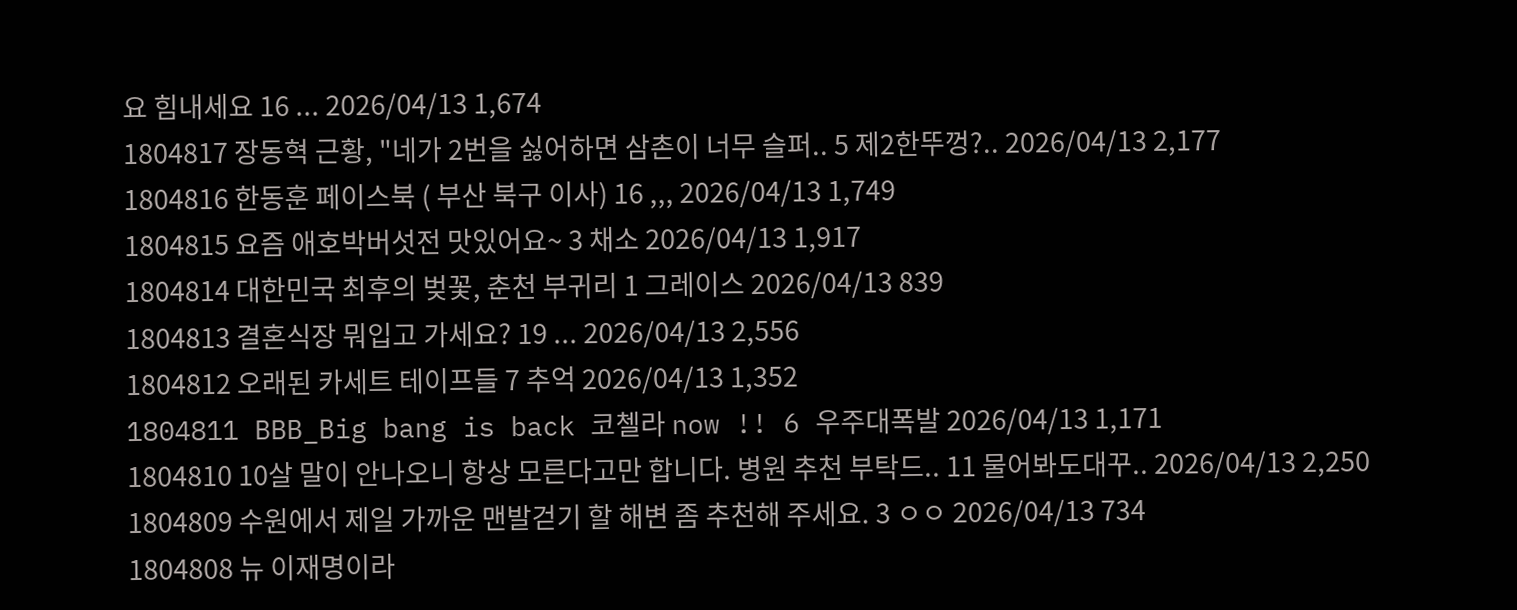요 힘내세요 16 ... 2026/04/13 1,674
1804817 장동혁 근황, "네가 2번을 싫어하면 삼촌이 너무 슬퍼.. 5 제2한뚜껑?.. 2026/04/13 2,177
1804816 한동훈 페이스북 ( 부산 북구 이사) 16 ,,, 2026/04/13 1,749
1804815 요즘 애호박버섯전 맛있어요~ 3 채소 2026/04/13 1,917
1804814 대한민국 최후의 벚꽃, 춘천 부귀리 1 그레이스 2026/04/13 839
1804813 결혼식장 뭐입고 가세요? 19 ... 2026/04/13 2,556
1804812 오래된 카세트 테이프들 7 추억 2026/04/13 1,352
1804811 BBB_Big bang is back 코첼라 now !! 6 우주대폭발 2026/04/13 1,171
1804810 10살 말이 안나오니 항상 모른다고만 합니다. 병원 추천 부탁드.. 11 물어봐도대꾸.. 2026/04/13 2,250
1804809 수원에서 제일 가까운 맨발걷기 할 해변 좀 추천해 주세요. 3 ㅇㅇ 2026/04/13 734
1804808 뉴 이재명이라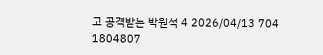고 공격받는 박원석 4 2026/04/13 704
1804807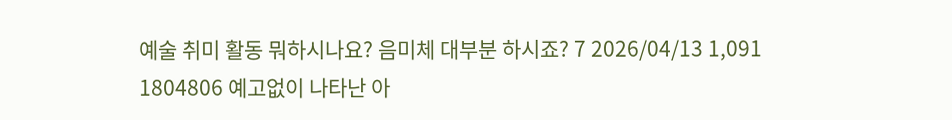예술 취미 활동 뭐하시나요? 음미체 대부분 하시죠? 7 2026/04/13 1,091
1804806 예고없이 나타난 아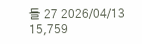들 27 2026/04/13 15,759